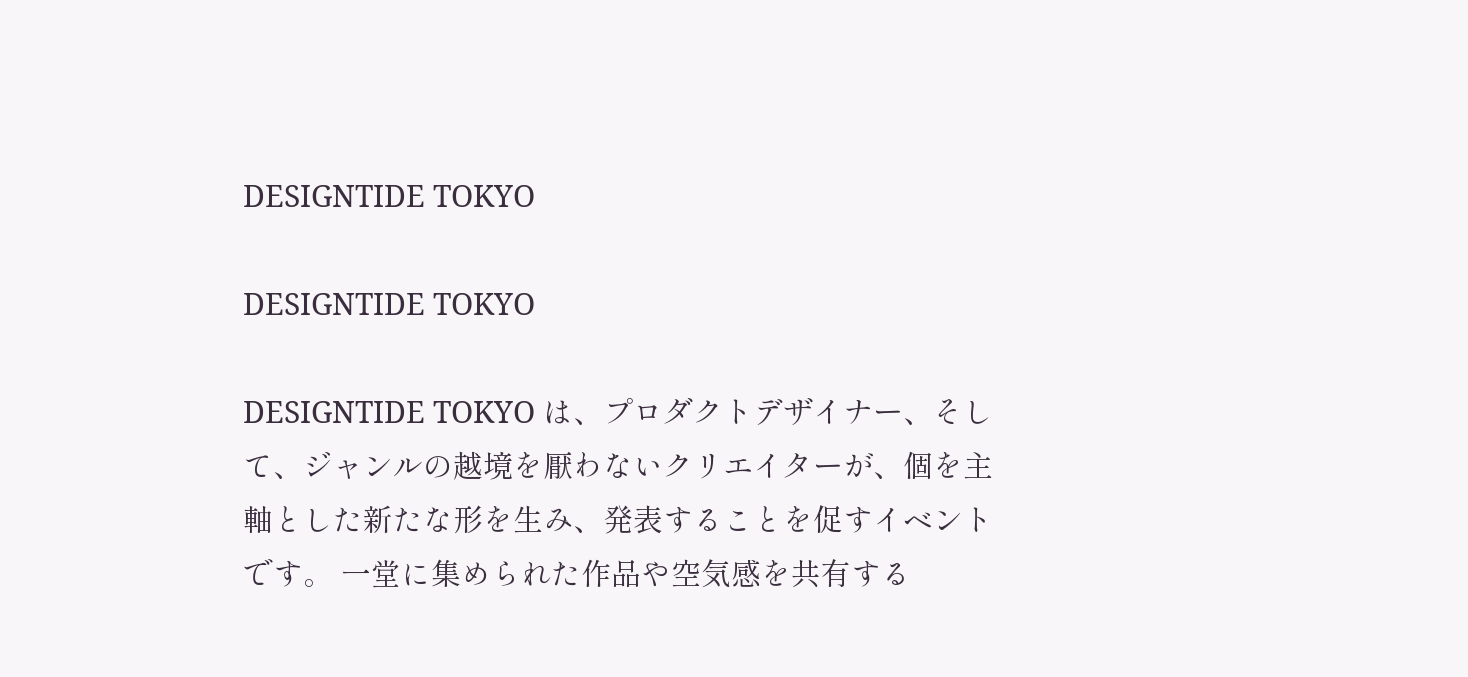DESIGNTIDE TOKYO

DESIGNTIDE TOKYO

DESIGNTIDE TOKYO は、プロダクトデザイナー、そして、ジャンルの越境を厭わないクリエイターが、個を主軸とした新たな形を生み、発表することを促すイベントです。 一堂に集められた作品や空気感を共有する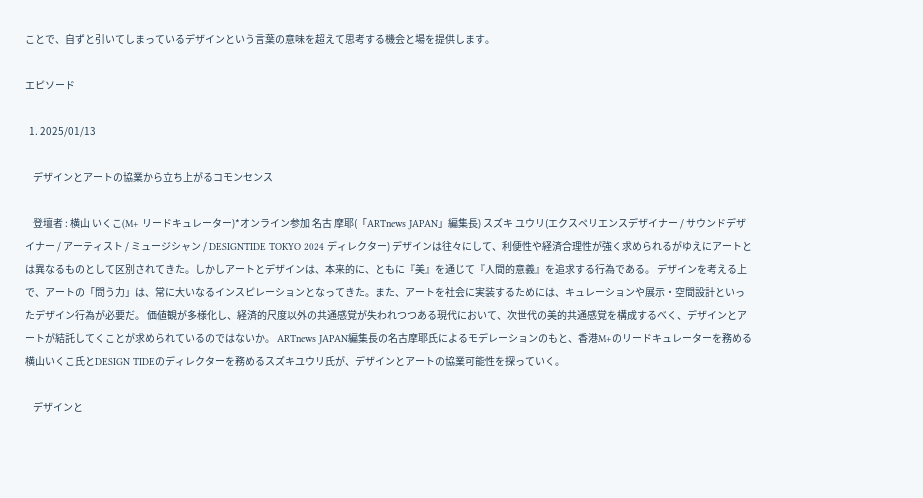ことで、自ずと引いてしまっているデザインという言葉の意味を超えて思考する機会と場を提供します。

エピソード

  1. 2025/01/13

    デザインとアートの協業から立ち上がるコモンセンス

    登壇者 : 横山 いくこ(M+ リードキュレーター)*オンライン参加 名古 摩耶(「ARTnews JAPAN」編集長) スズキ ユウリ(エクスペリエンスデザイナー / サウンドデザイナー / アーティスト / ミュージシャン / DESIGNTIDE TOKYO 2024 ディレクター) デザインは往々にして、利便性や経済合理性が強く求められるがゆえにアートとは異なるものとして区別されてきた。しかしアートとデザインは、本来的に、ともに『美』を通じて『人間的意義』を追求する行為である。 デザインを考える上で、アートの「問う力」は、常に大いなるインスピレーションとなってきた。また、アートを社会に実装するためには、キュレーションや展示・空間設計といったデザイン行為が必要だ。 価値観が多様化し、経済的尺度以外の共通感覚が失われつつある現代において、次世代の美的共通感覚を構成するべく、デザインとアートが結託してくことが求められているのではないか。 ARTnews JAPAN編集長の名古摩耶氏によるモデレーションのもと、香港M+のリードキュレーターを務める横山いくこ氏とDESIGN TIDEのディレクターを務めるスズキユウリ氏が、デザインとアートの協業可能性を探っていく。

    デザインと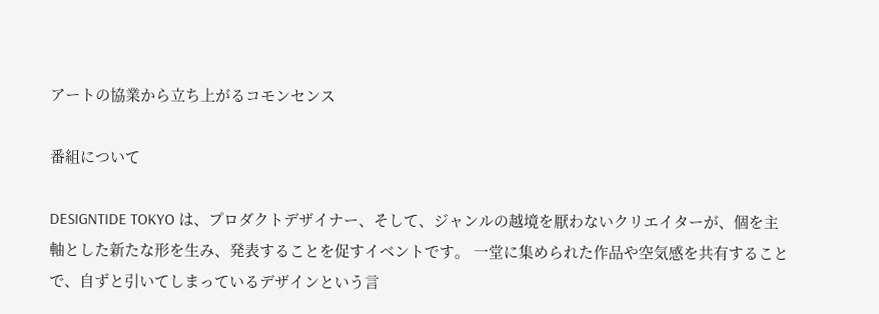アートの協業から立ち上がるコモンセンス

番組について

DESIGNTIDE TOKYO は、プロダクトデザイナー、そして、ジャンルの越境を厭わないクリエイターが、個を主軸とした新たな形を生み、発表することを促すイベントです。 一堂に集められた作品や空気感を共有することで、自ずと引いてしまっているデザインという言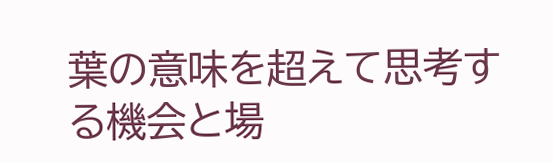葉の意味を超えて思考する機会と場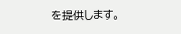を提供します。